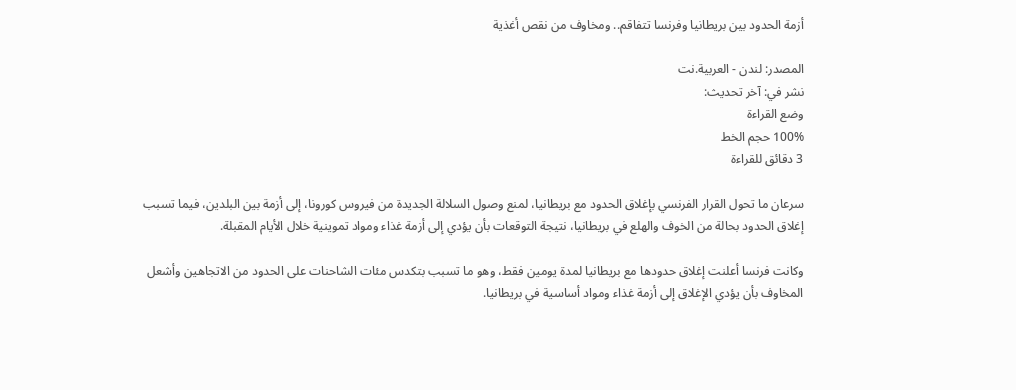أزمة الحدود بين بريطانيا وفرنسا تتفاقم.. ومخاوف من نقص أغذية

المصدر: لندن - العربية.نت
نشر في: آخر تحديث:
وضع القراءة
100% حجم الخط
3 دقائق للقراءة

سرعان ما تحول القرار الفرنسي بإغلاق الحدود مع بريطانيا، لمنع وصول السلالة الجديدة من فيروس كورونا، إلى أزمة بين البلدين، فيما تسبب إغلاق الحدود بحالة من الخوف والهلع في بريطانيا، نتيجة التوقعات بأن يؤدي إلى أزمة غذاء ومواد تموينية خلال الأيام المقبلة.

وكانت فرنسا أعلنت إغلاق حدودها مع بريطانيا لمدة يومين فقط، وهو ما تسبب بتكدس مئات الشاحنات على الحدود من الاتجاهين وأشعل المخاوف بأن يؤدي الإغلاق إلى أزمة غذاء ومواد أساسية في بريطانيا.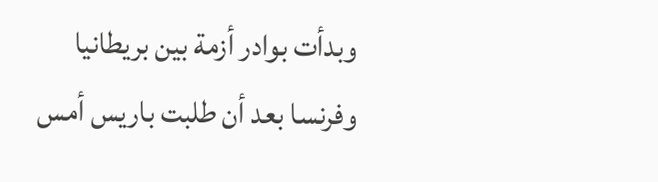وبدأت بوادر أزمة بين بريطانيا وفرنسا بعد أن طلبت باريس أمس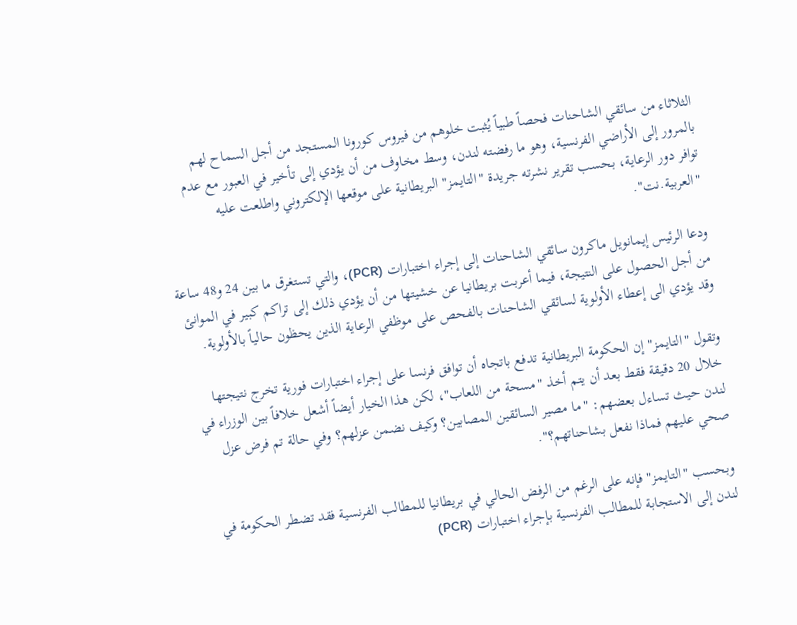الثلاثاء من سائقي الشاحنات فحصاً طبياً يُثبت خلوهم من فيروس كورونا المستجد من أجل السماح لهم بالمرور إلى الأراضي الفرنسية، وهو ما رفضته لندن، وسط مخاوف من أن يؤدي إلى تأخير في العبور مع عدم توافر دور الرعاية، بحسب تقرير نشرته جريدة "التايمز" البريطانية على موقعها الإلكتروني واطلعت عليه "العربية.نت".

ودعا الرئيس إيمانويل ماكرون سائقي الشاحنات إلى إجراء اختبارات (PCR)، والتي تستغرق ما بين 24 و48 ساعة من أجل الحصول على النتيجة، فيما أعربت بريطانيا عن خشيتها من أن يؤدي ذلك إلى تراكم كبير في الموانئ وقد يؤدي الى إعطاء الأولوية لسائقي الشاحنات بالفحص على موظفي الرعاية الذين يحظون حالياً بالأولوية.

وتقول "التايمز" إن الحكومة البريطانية تدفع باتجاه أن توافق فرنسا على إجراء اختبارات فورية تخرج نتيجتها خلال 20 دقيقة فقط بعد أن يتم أخذ "مسحة من اللعاب"، لكن هذا الخيار أيضاً أشعل خلافاً بين الوزراء في لندن حيث تساءل بعضهم: "ما مصير السائقين المصابين؟ وكيف نضمن عزلهم؟ وفي حالة تم فرض عزل صحي عليهم فماذا نفعل بشاحناتهم؟".

وبحسب "التايمز" فإنه على الرغم من الرفض الحالي في بريطانيا للمطالب الفرنسية فقد تضطر الحكومة في لندن إلى الاستجابة للمطالب الفرنسية بإجراء اختبارات (PCR)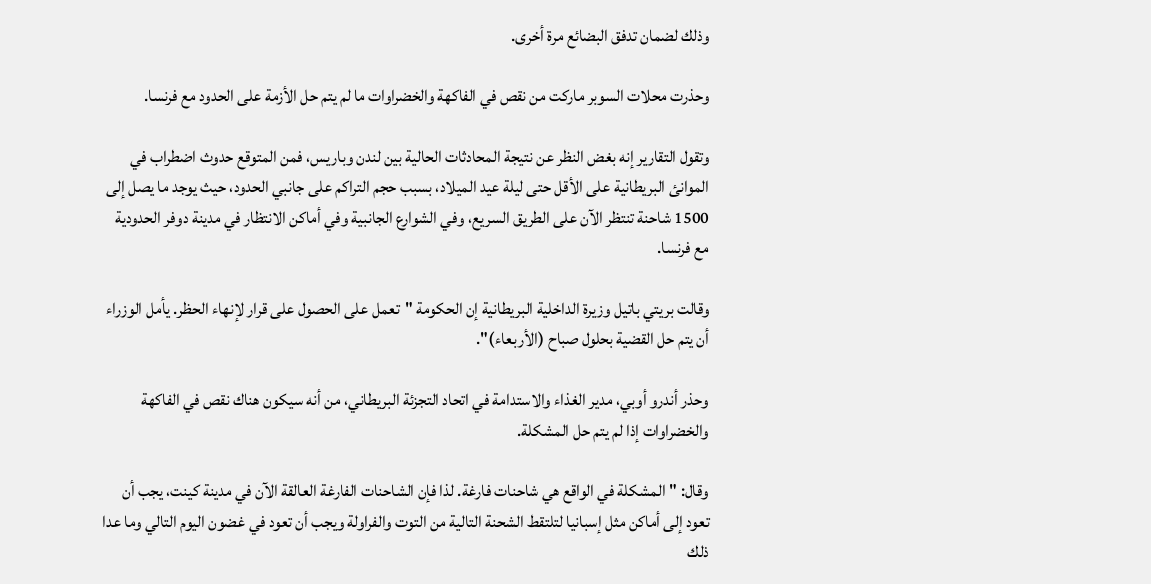وذلك لضمان تدفق البضائع مرة أخرى.

وحذرت محلات السوبر ماركت من نقص في الفاكهة والخضراوات ما لم يتم حل الأزمة على الحدود مع فرنسا.

وتقول التقارير إنه بغض النظر عن نتيجة المحادثات الحالية بين لندن وباريس، فمن المتوقع حدوث اضطراب في الموانئ البريطانية على الأقل حتى ليلة عيد الميلاد، بسبب حجم التراكم على جانبي الحدود، حيث يوجد ما يصل إلى 1500 شاحنة تنتظر الآن على الطريق السريع، وفي الشوارع الجانبية وفي أماكن الانتظار في مدينة دوفر الحدودية مع فرنسا.

وقالت بريتي باتيل وزيرة الداخلية البريطانية إن الحكومة "تعمل على الحصول على قرار لإنهاء الحظر. يأمل الوزراء أن يتم حل القضية بحلول صباح (الأربعاء)".

وحذر أندرو أوبي، مدير الغذاء والاستدامة في اتحاد التجزئة البريطاني، من أنه سيكون هناك نقص في الفاكهة والخضراوات إذا لم يتم حل المشكلة.

وقال: "المشكلة في الواقع هي شاحنات فارغة. لذا فإن الشاحنات الفارغة العالقة الآن في مدينة كينت، يجب أن تعود إلى أماكن مثل إسبانيا لتلتقط الشحنة التالية من التوت والفراولة ويجب أن تعود في غضون اليوم التالي وما عدا ذلك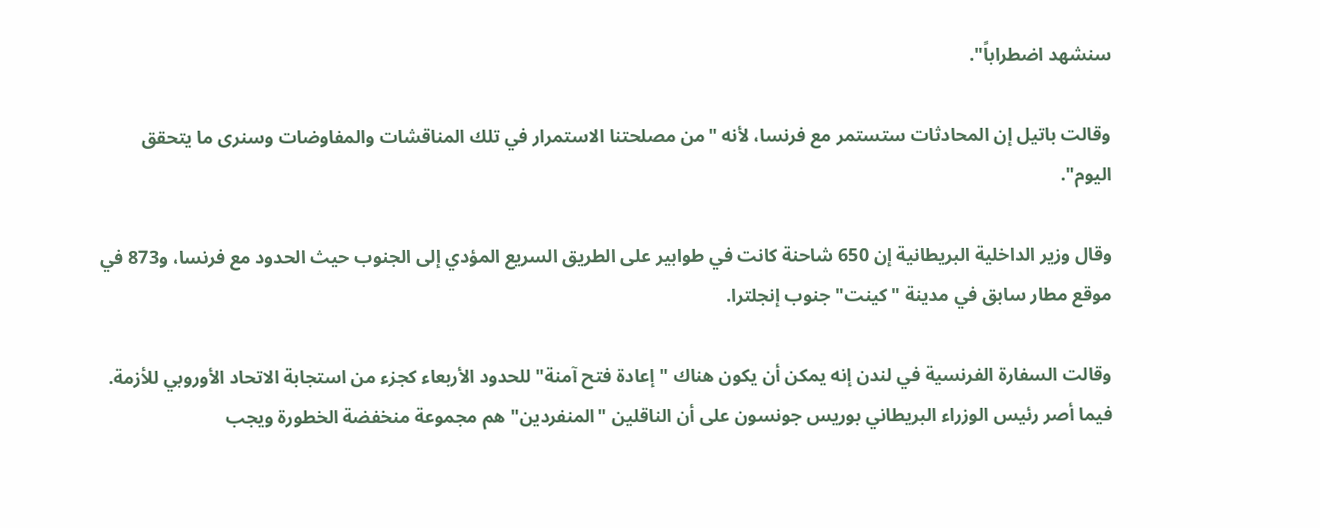سنشهد اضطراباً".

وقالت باتيل إن المحادثات ستستمر مع فرنسا، لأنه "من مصلحتنا الاستمرار في تلك المناقشات والمفاوضات وسنرى ما يتحقق اليوم".

وقال وزير الداخلية البريطانية إن 650 شاحنة كانت في طوابير على الطريق السريع المؤدي إلى الجنوب حيث الحدود مع فرنسا، و873 في موقع مطار سابق في مدينة "كينت" جنوب إنجلترا.

وقالت السفارة الفرنسية في لندن إنه يمكن أن يكون هناك "إعادة فتح آمنة" للحدود الأربعاء كجزء من استجابة الاتحاد الأوروبي للأزمة. فيما أصر رئيس الوزراء البريطاني بوريس جونسون على أن الناقلين "المنفردين" هم مجموعة منخفضة الخطورة ويجب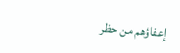إعفاؤهم من حظر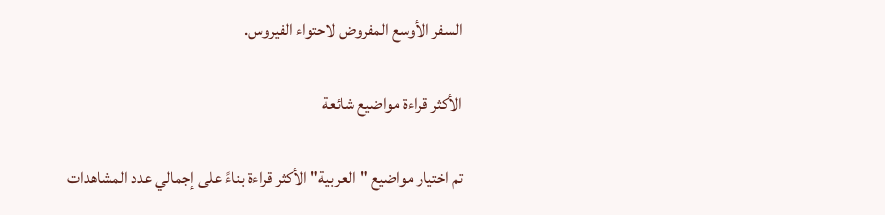السفر الأوسع المفروض لاحتواء الفيروس.

الأكثر قراءة مواضيع شائعة

تم اختيار مواضيع "العربية" الأكثر قراءة بناءً على إجمالي عدد المشاهدات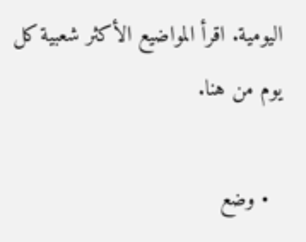اليومية. اقرأ المواضيع الأكثر شعبية كل يوم من هنا.

  • وضع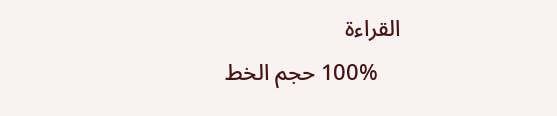القراءة
    100% حجم الخط